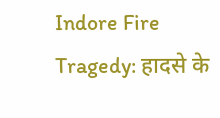Indore Fire Tragedy: हादसे के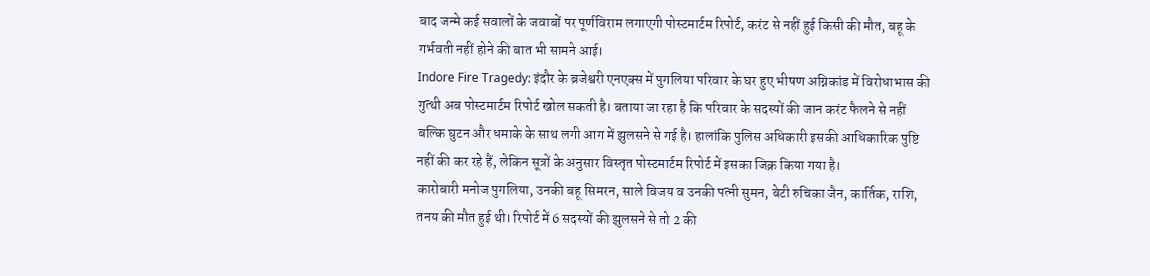बाद जन्मे कई सवालों के जवाबों पर पूर्णविराम लगाएगी पोस्टमार्टम रिपोर्ट, करंट से नहीं हुई किसी की मौत, बहू के गर्भवती नहीं होने की बात भी सामने आई।
Indore Fire Tragedy: इंदौर के ब्रजेश्वरी एनएक्स में पुगलिया परिवार के घर हुए भीषण अग्निकांड में विरोधाभास की गुत्थी अब पोस्टमार्टम रिपोर्ट खोल सकती है। बताया जा रहा है कि परिवार के सदस्यों की जान करंट फैलने से नहीं बल्कि घुटन और धमाके के साथ लगी आग में झुलसने से गई है। हालांकि पुलिस अधिकारी इसकी आधिकारिक पुष्टि नहीं की कर रहे हैं, लेकिन सूत्रों के अनुसार विस्तृत पोस्टमार्टम रिपोर्ट में इसका जिक्र किया गया है।
कारोबारी मनोज पुगलिया, उनकी बहू सिमरन, साले विजय व उनकी पत्नी सुमन, बेटी रुचिका जैन, कार्तिक, राशि, तनय की मौत हुई थी। रिपोर्ट में 6 सदस्यों की झुलसने से तो 2 की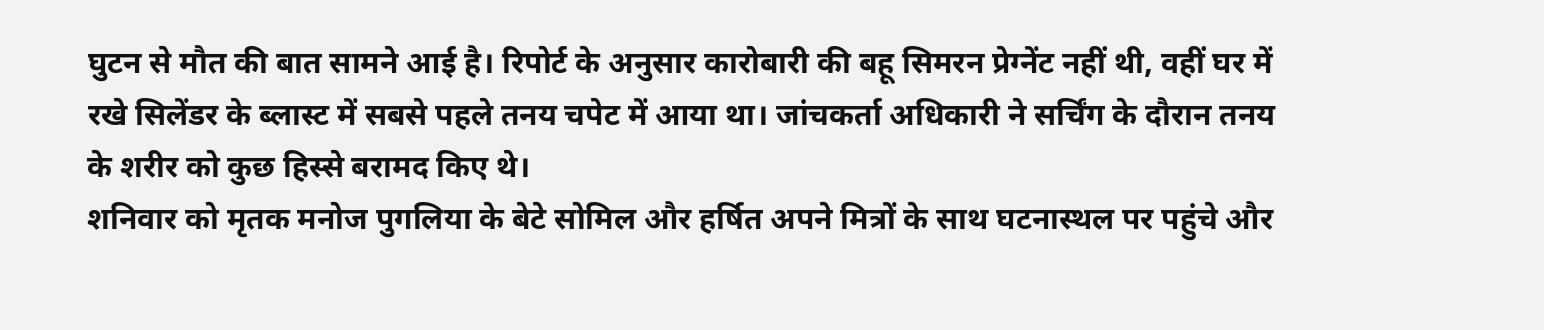घुटन से मौत की बात सामने आई है। रिपोर्ट के अनुसार कारोबारी की बहू सिमरन प्रेग्नेंट नहीं थी, वहीं घर में रखे सिलेंडर के ब्लास्ट में सबसे पहले तनय चपेट में आया था। जांचकर्ता अधिकारी ने सर्चिंग के दौरान तनय के शरीर को कुछ हिस्से बरामद किए थे।
शनिवार को मृतक मनोज पुगलिया के बेटे सोमिल और हर्षित अपने मित्रों के साथ घटनास्थल पर पहुंचे और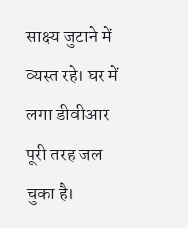साक्ष्य जुटाने में व्यस्त रहे। घर में लगा डीवीआर पूरी तरह जल चुका है।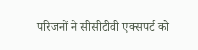परिजनों ने सीसीटीवी एक्सपर्ट को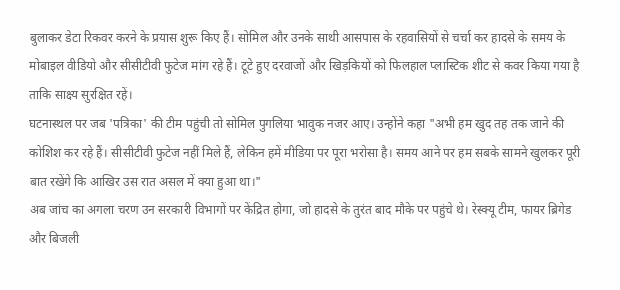बुलाकर डेटा रिकवर करने के प्रयास शुरू किए हैं। सोमिल और उनके साथी आसपास के रहवासियों से चर्चा कर हादसे के समय के मोबाइल वीडियो और सीसीटीवी फुटेज मांग रहे हैं। टूटे हुए दरवाजों और खिड़कियों को फिलहाल प्लास्टिक शीट से कवर किया गया है ताकि साक्ष्य सुरक्षित रहें।
घटनास्थल पर जब 'पत्रिका' की टीम पहुंची तो सोमिल पुगलिया भावुक नजर आए। उन्होंने कहा "अभी हम खुद तह तक जाने की कोशिश कर रहे हैं। सीसीटीवी फुटेज नहीं मिले हैं, लेकिन हमें मीडिया पर पूरा भरोसा है। समय आने पर हम सबके सामने खुलकर पूरी बात रखेंगे कि आखिर उस रात असल में क्या हुआ था।"
अब जांच का अगला चरण उन सरकारी विभागों पर केंद्रित होगा, जो हादसे के तुरंत बाद मौके पर पहुंचे थे। रेस्क्यू टीम, फायर ब्रिगेड और बिजली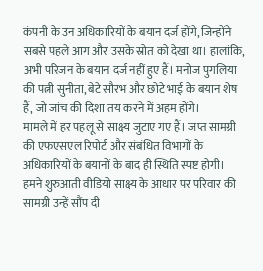कंपनी के उन अधिकारियों के बयान दर्ज होंगे, जिन्होंने सबसे पहले आग और उसके स्रोत को देखा था। हालांकि, अभी परिजन के बयान दर्ज नहीं हुए हैं। मनोज पुगलिया की पत्नी सुनीता, बेटे सौरभ और छोटे भाई के बयान शेष हैं, जो जांच की दिशा तय करने में अहम होंगे।
मामले में हर पहलू से साक्ष्य जुटाए गए हैं। जप्त सामग्री की एफएसएल रिपोर्ट और संबंधित विभागों के अधिकारियों के बयानों के बाद ही स्थिति स्पष्ट होगी। हमने शुरुआती वीडियो साक्ष्य के आधार पर परिवार की सामग्री उन्हें सौंप दी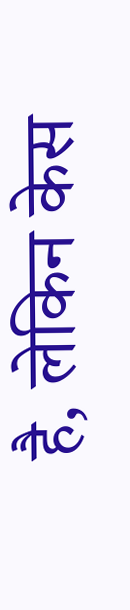है, लेकिन केस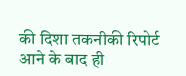की दिशा तकनीकी रिपोर्ट आने के बाद ही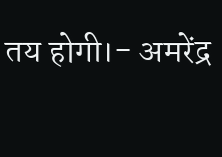तय होगी।- अमरेंद्र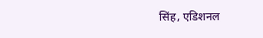सिंह, एडिशनल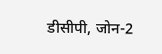डीसीपी, जोन-2